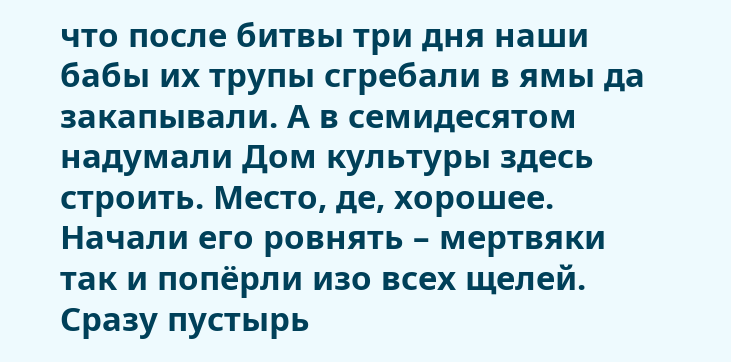что после битвы три дня наши бабы их трупы сгребали в ямы да закапывали. А в семидесятом надумали Дом культуры здесь строить. Место, де, хорошее. Начали его ровнять – мертвяки так и попёрли изо всех щелей. Сразу пустырь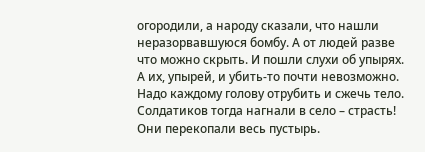огородили, а народу сказали, что нашли неразорвавшуюся бомбу. А от людей разве что можно скрыть. И пошли слухи об упырях.
А их, упырей, и убить-то почти невозможно. Надо каждому голову отрубить и сжечь тело. Солдатиков тогда нагнали в село – страсть! Они перекопали весь пустырь.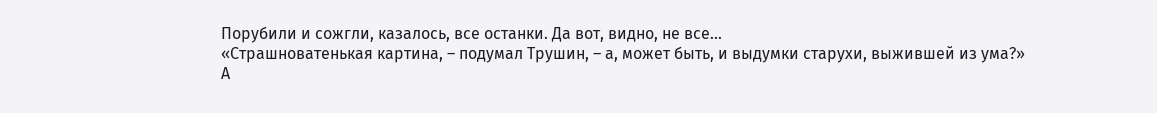Порубили и сожгли, казалось, все останки. Да вот, видно, не все…
«Страшноватенькая картина, – подумал Трушин, – а, может быть, и выдумки старухи, выжившей из ума?»
А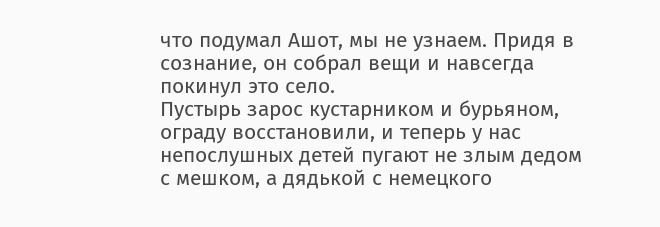что подумал Ашот, мы не узнаем. Придя в сознание, он собрал вещи и навсегда покинул это село.
Пустырь зарос кустарником и бурьяном, ограду восстановили, и теперь у нас непослушных детей пугают не злым дедом с мешком, а дядькой с немецкого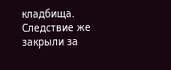кладбища. Следствие же закрыли за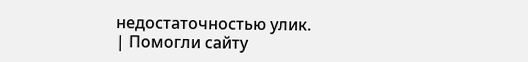недостаточностью улик.
| Помогли сайту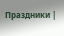Праздники |